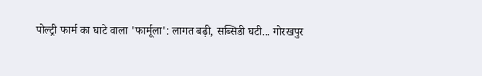पोल्ट्री फार्म का घाटे वाला 'फार्मूला': लागत बढ़ी, सब्सिडी घटी... गोरखपुर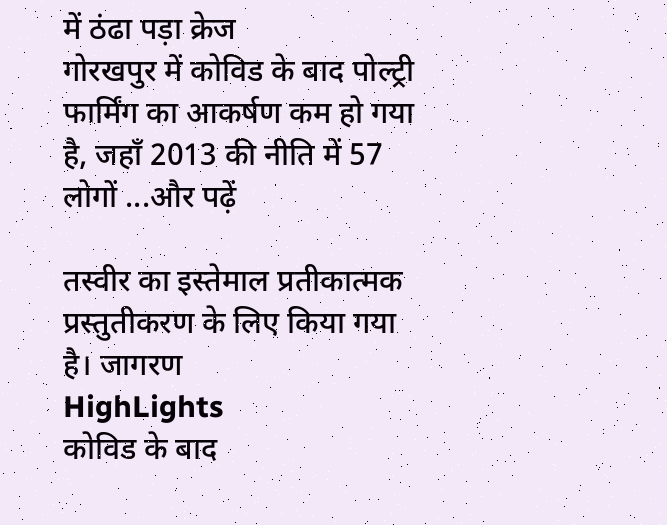में ठंढा पड़ा क्रेज
गोरखपुर में कोविड के बाद पोल्ट्री फार्मिंग का आकर्षण कम हो गया है, जहाँ 2013 की नीति में 57 लोगों ...और पढ़ें

तस्वीर का इस्तेमाल प्रतीकात्मक प्रस्तुतीकरण के लिए किया गया है। जागरण
HighLights
कोविड के बाद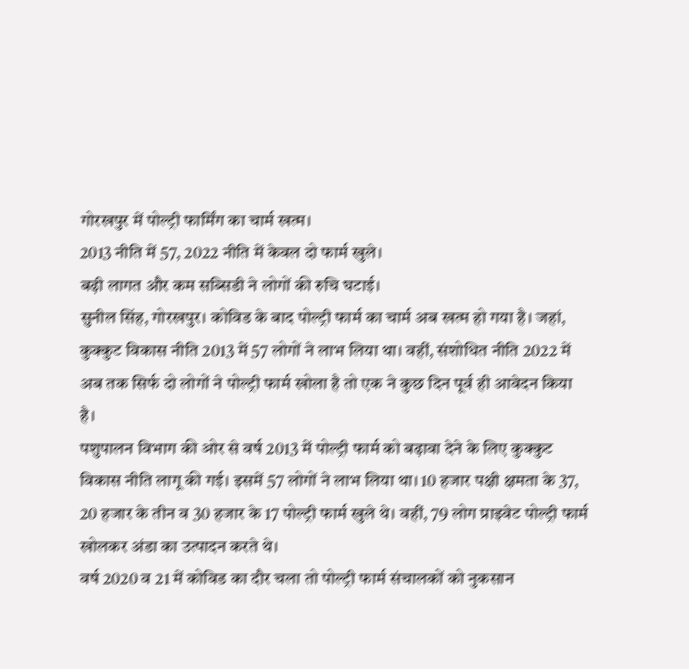गोरखपुर में पोल्ट्री फार्मिंग का चार्म खत्म।
2013 नीति में 57, 2022 नीति में केवल दो फार्म खुले।
बढ़ी लागत और कम सब्सिडी ने लोगों की रुचि घटाई।
सुनील सिंह, गोरखपुर। कोविड के बाद पोल्ट्री फार्म का चार्म अब खत्म हो गया है। जहां, कुक्कुट विकास नीति 2013 में 57 लोगों ने लाभ लिया था। वहीं, संशोधित नीति 2022 में अब तक सिर्फ दो लोगों ने पोल्ट्री फार्म खोला है तो एक ने कुछ दिन पूर्व ही आवेदन किया है।
पशुपालन विभाग की ओर से वर्ष 2013 में पोल्ट्री फार्म को बढ़ावा देने के लिए कुक्कुट विकास नीति लागू की गई। इसमें 57 लोगों ने लाभ लिया था। 10 हजार पक्षी क्षमता के 37, 20 हजार के तीन व 30 हजार के 17 पोल्ट्री फार्म खुले थे। वहीं, 79 लोग प्राइवेट पोल्ट्री फार्म खोलकर अंडा का उत्पादन करते थे।
वर्ष 2020 व 21 में कोविड का दौर चला तो पोल्ट्री फार्म संचालकों को नुकसान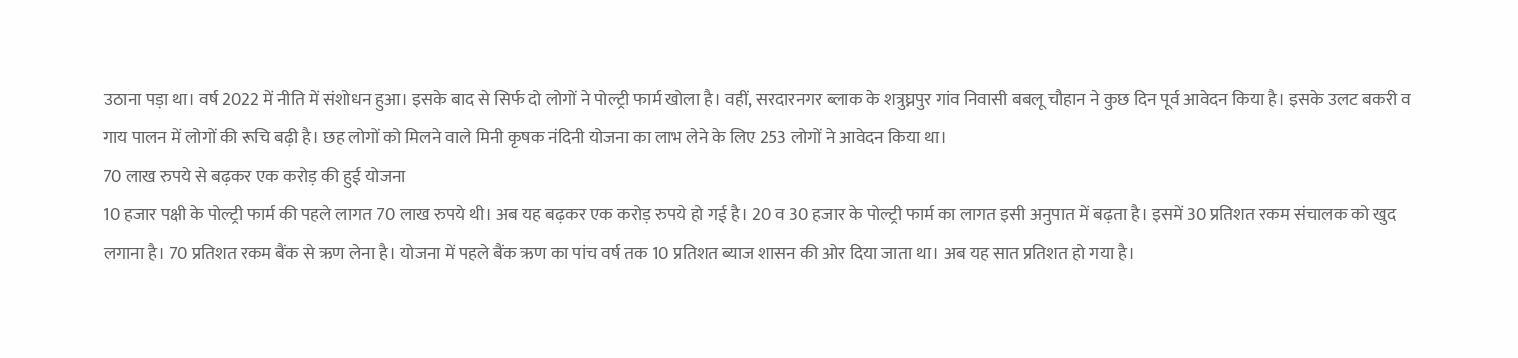उठाना पड़ा था। वर्ष 2022 में नीति में संशोधन हुआ। इसके बाद से सिर्फ दो लोगों ने पोल्ट्री फार्म खोला है। वहीं, सरदारनगर ब्लाक के शत्रुघ्नपुर गांव निवासी बबलू चौहान ने कुछ दिन पूर्व आवेदन किया है। इसके उलट बकरी व गाय पालन में लोगों की रूचि बढ़ी है। छह लोगों को मिलने वाले मिनी कृषक नंदिनी योजना का लाभ लेने के लिए 253 लोगों ने आवेदन किया था।
70 लाख रुपये से बढ़कर एक करोड़ की हुई योजना
10 हजार पक्षी के पोल्ट्री फार्म की पहले लागत 70 लाख रुपये थी। अब यह बढ़कर एक करोड़ रुपये हो गई है। 20 व 30 हजार के पोल्ट्री फार्म का लागत इसी अनुपात में बढ़ता है। इसमें 30 प्रतिशत रकम संचालक को खुद लगाना है। 70 प्रतिशत रकम बैंक से ऋण लेना है। योजना में पहले बैंक ऋण का पांच वर्ष तक 10 प्रतिशत ब्याज शासन की ओर दिया जाता था। अब यह सात प्रतिशत हो गया है।